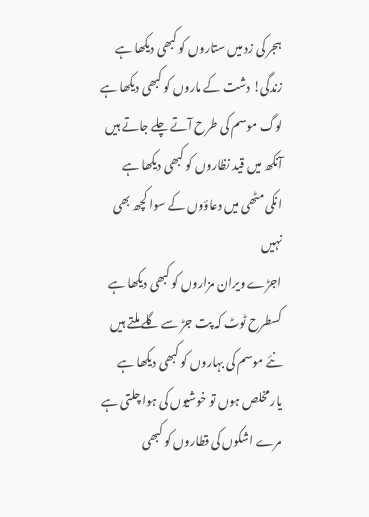ہجر کی زد میں ستاروں کو کبھی دیکھا ہے
زندگی! دشت کے ماروں کو کبھی دیکھا ہے
لوگ موسم کی طرح آتے چلے جاتے ہیں
آنکھ میں قید نظاروں کو کبھی دیکھا ہے
انکی مٹھی میں دعاؤوں کے سوا کچھ بھی نہیں
اجڑے ویران مزاروں کو کبھی دیکھا ہے
کسطرح ٹوٹ کہ پت جڑ سے گلے ملتے ہیں
نئے موسم کی بہاروں کو کبھی دیکھا ہے
یار مخلص ہوں تو خوشیوں کی ہوا چلتی ہے
مرے اشکوں کی قطاروں کو کبھی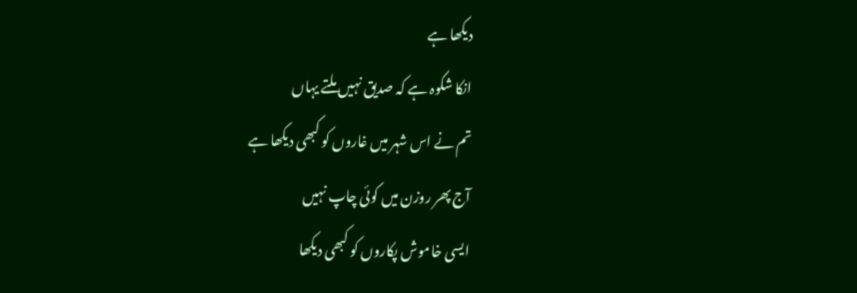دیکھا ہے
انکا شکوہ ہے کہ صدیق نہیں ملتے یہاں
تم نے اس شہر میں غاروں کو کبھی دیکھا ہے
آج پھر روزن میں کوئی چاپ نہیں
ایسی خاموش پکاروں کو کبھی دیکھا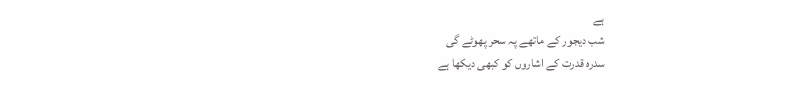ہے
شب دیجور کے ماتھے پہ سحر پھوٹے گی
سدرہ قدرت کے اشاروں کو کبھی دیکھا ہے